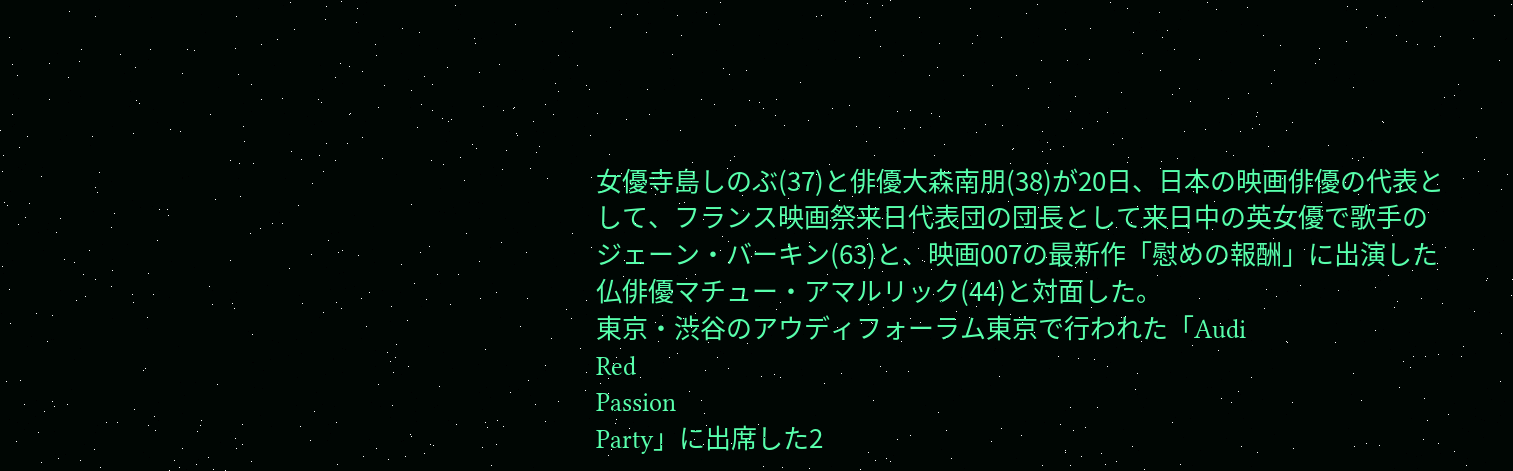女優寺島しのぶ(37)と俳優大森南朋(38)が20日、日本の映画俳優の代表として、フランス映画祭来日代表団の団長として来日中の英女優で歌手のジェーン・バーキン(63)と、映画007の最新作「慰めの報酬」に出演した仏俳優マチュー・アマルリック(44)と対面した。
東京・渋谷のアウディフォーラム東京で行われた「Audi
Red
Passion
Party」に出席した2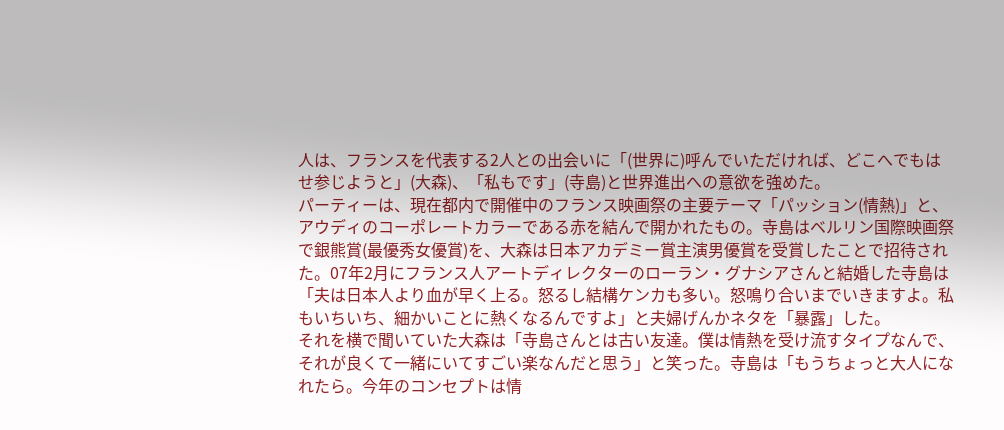人は、フランスを代表する2人との出会いに「(世界に)呼んでいただければ、どこへでもはせ参じようと」(大森)、「私もです」(寺島)と世界進出への意欲を強めた。
パーティーは、現在都内で開催中のフランス映画祭の主要テーマ「パッション(情熱)」と、アウディのコーポレートカラーである赤を結んで開かれたもの。寺島はベルリン国際映画祭で銀熊賞(最優秀女優賞)を、大森は日本アカデミー賞主演男優賞を受賞したことで招待された。07年2月にフランス人アートディレクターのローラン・グナシアさんと結婚した寺島は「夫は日本人より血が早く上る。怒るし結構ケンカも多い。怒鳴り合いまでいきますよ。私もいちいち、細かいことに熱くなるんですよ」と夫婦げんかネタを「暴露」した。
それを横で聞いていた大森は「寺島さんとは古い友達。僕は情熱を受け流すタイプなんで、それが良くて一緒にいてすごい楽なんだと思う」と笑った。寺島は「もうちょっと大人になれたら。今年のコンセプトは情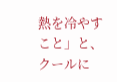熱を冷やすこと」と、クールに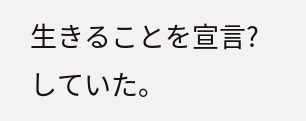生きることを宣言?
していた。